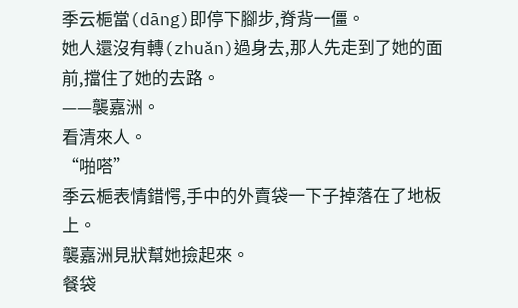季云梔當(dāng)即停下腳步,脊背一僵。
她人還沒有轉(zhuǎn)過身去,那人先走到了她的面前,擋住了她的去路。
——襲嘉洲。
看清來人。
“啪嗒”
季云梔表情錯愕,手中的外賣袋一下子掉落在了地板上。
襲嘉洲見狀幫她撿起來。
餐袋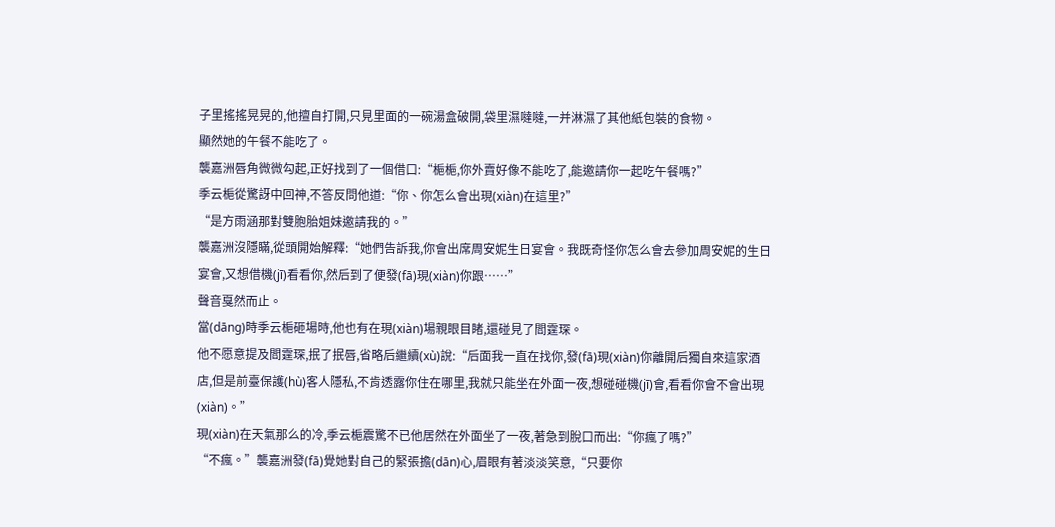子里搖搖晃晃的,他擅自打開,只見里面的一碗湯盒破開,袋里濕噠噠,一并淋濕了其他紙包裝的食物。
顯然她的午餐不能吃了。
襲嘉洲唇角微微勾起,正好找到了一個借口:“梔梔,你外賣好像不能吃了,能邀請你一起吃午餐嗎?”
季云梔從驚訝中回神,不答反問他道:“你、你怎么會出現(xiàn)在這里?”
“是方雨涵那對雙胞胎姐妹邀請我的。”
襲嘉洲沒隱瞞,從頭開始解釋:“她們告訴我,你會出席周安妮生日宴會。我既奇怪你怎么會去參加周安妮的生日宴會,又想借機(jī)看看你,然后到了便發(fā)現(xiàn)你跟……”
聲音戛然而止。
當(dāng)時季云梔砸場時,他也有在現(xiàn)場親眼目睹,還碰見了閻霆琛。
他不愿意提及閻霆琛,抿了抿唇,省略后繼續(xù)說:“后面我一直在找你,發(fā)現(xiàn)你離開后獨自來這家酒店,但是前臺保護(hù)客人隱私,不肯透露你住在哪里,我就只能坐在外面一夜,想碰碰機(jī)會,看看你會不會出現(xiàn)。”
現(xiàn)在天氣那么的冷,季云梔震驚不已他居然在外面坐了一夜,著急到脫口而出:“你瘋了嗎?”
“不瘋。”襲嘉洲發(fā)覺她對自己的緊張擔(dān)心,眉眼有著淡淡笑意,“只要你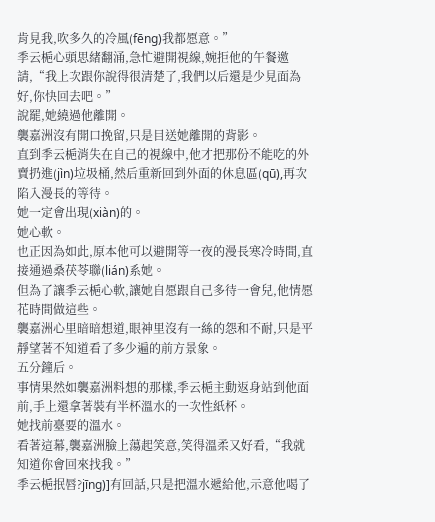肯見我,吹多久的冷風(fēng)我都愿意。”
季云梔心頭思緒翻涌,急忙避開視線,婉拒他的午餐邀請,“我上次跟你說得很清楚了,我們以后還是少見面為好,你快回去吧。”
說罷,她繞過他離開。
襲嘉洲沒有開口挽留,只是目送她離開的背影。
直到季云梔消失在自己的視線中,他才把那份不能吃的外賣扔進(jìn)垃圾桶,然后重新回到外面的休息區(qū),再次陷入漫長的等待。
她一定會出現(xiàn)的。
她心軟。
也正因為如此,原本他可以避開等一夜的漫長寒冷時間,直接通過桑茯苓聯(lián)系她。
但為了讓季云梔心軟,讓她自愿跟自己多待一會兒,他情愿花時間做這些。
襲嘉洲心里暗暗想道,眼神里沒有一絲的怨和不耐,只是平靜望著不知道看了多少遍的前方景象。
五分鐘后。
事情果然如襲嘉洲料想的那樣,季云梔主動返身站到他面前,手上還拿著裝有半杯溫水的一次性紙杯。
她找前臺要的溫水。
看著這幕,襲嘉洲臉上蕩起笑意,笑得溫柔又好看,“我就知道你會回來找我。”
季云梔抿唇?jīng)]有回話,只是把溫水遞給他,示意他喝了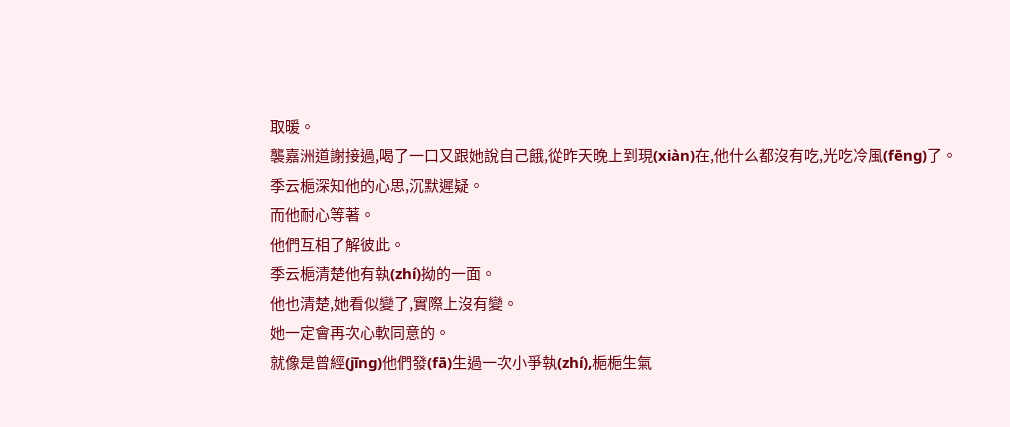取暖。
襲嘉洲道謝接過,喝了一口又跟她說自己餓,從昨天晚上到現(xiàn)在,他什么都沒有吃,光吃冷風(fēng)了。
季云梔深知他的心思,沉默遲疑。
而他耐心等著。
他們互相了解彼此。
季云梔清楚他有執(zhí)拗的一面。
他也清楚,她看似變了,實際上沒有變。
她一定會再次心軟同意的。
就像是曾經(jīng)他們發(fā)生過一次小爭執(zhí),梔梔生氣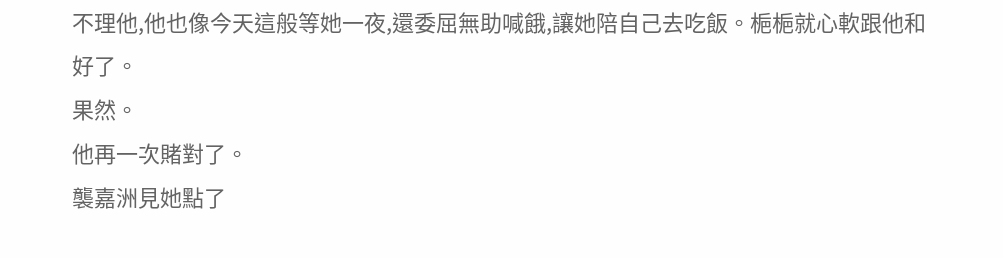不理他,他也像今天這般等她一夜,還委屈無助喊餓,讓她陪自己去吃飯。梔梔就心軟跟他和好了。
果然。
他再一次賭對了。
襲嘉洲見她點了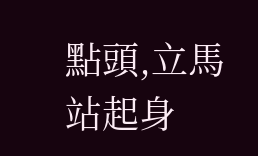點頭,立馬站起身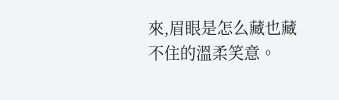來,眉眼是怎么藏也藏不住的溫柔笑意。